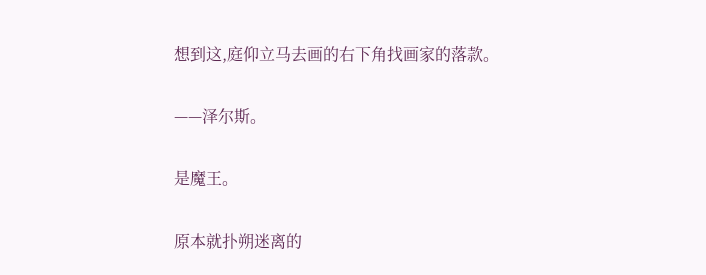想到这,庭仰立马去画的右下角找画家的落款。

——泽尔斯。

是魔王。

原本就扑朔迷离的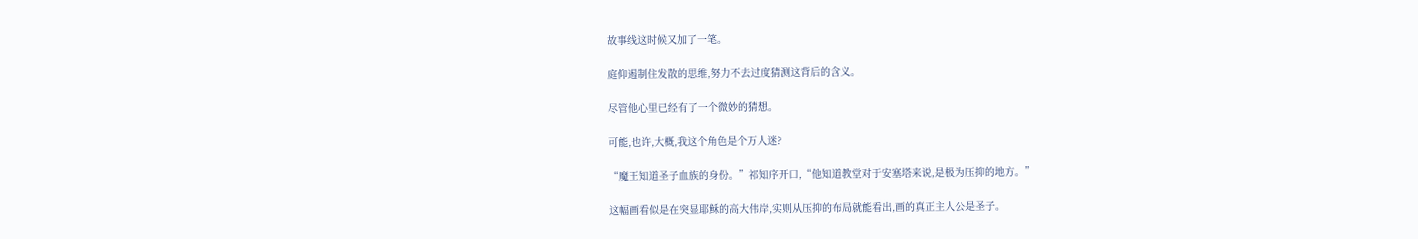故事线这时候又加了一笔。

庭仰遏制住发散的思维,努力不去过度猜测这背后的含义。

尽管他心里已经有了一个微妙的猜想。

可能,也许,大概,我这个角色是个万人迷?

“魔王知道圣子血族的身份。”祁知序开口,“他知道教堂对于安塞塔来说,是极为压抑的地方。”

这幅画看似是在突显耶稣的高大伟岸,实则从压抑的布局就能看出,画的真正主人公是圣子。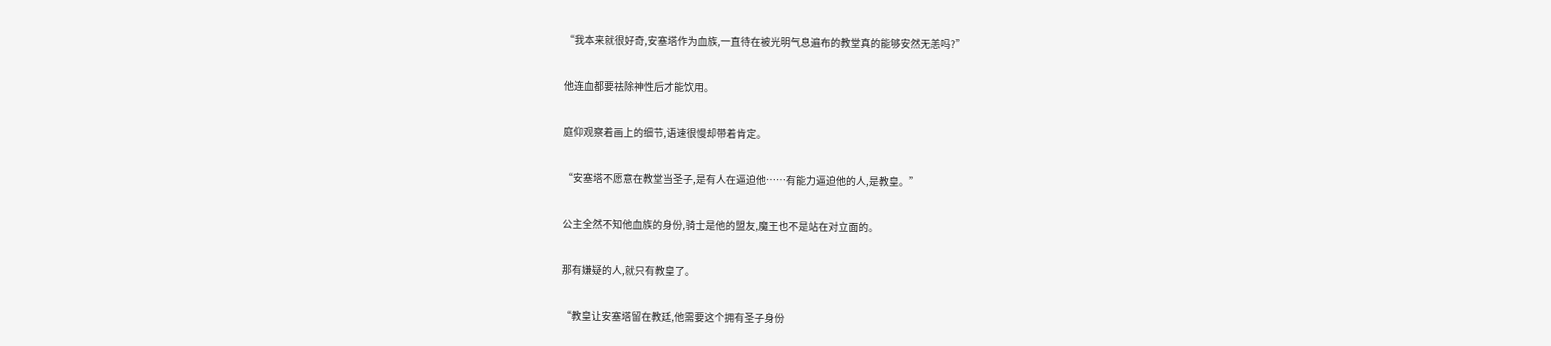“我本来就很好奇,安塞塔作为血族,一直待在被光明气息遍布的教堂真的能够安然无恙吗?”

他连血都要祛除神性后才能饮用。

庭仰观察着画上的细节,语速很慢却带着肯定。

“安塞塔不愿意在教堂当圣子,是有人在逼迫他……有能力逼迫他的人,是教皇。”

公主全然不知他血族的身份,骑士是他的盟友,魔王也不是站在对立面的。

那有嫌疑的人,就只有教皇了。

“教皇让安塞塔留在教廷,他需要这个拥有圣子身份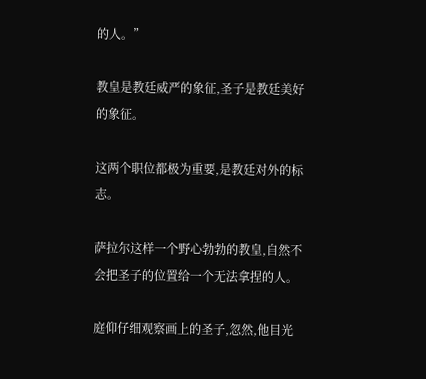的人。”

教皇是教廷威严的象征,圣子是教廷美好的象征。

这两个职位都极为重要,是教廷对外的标志。

萨拉尔这样一个野心勃勃的教皇,自然不会把圣子的位置给一个无法拿捏的人。

庭仰仔细观察画上的圣子,忽然,他目光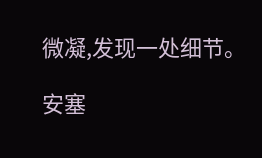微凝,发现一处细节。

安塞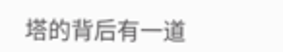塔的背后有一道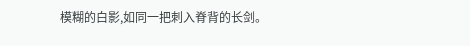模糊的白影,如同一把刺入脊背的长剑。